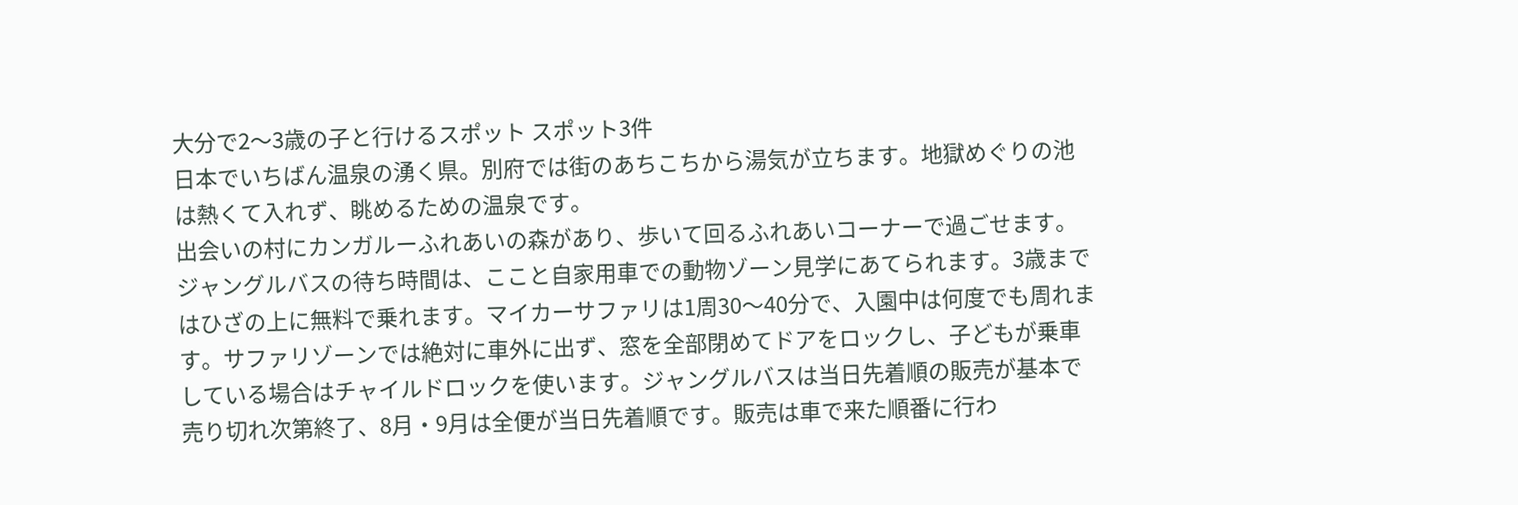大分で2〜3歳の子と行けるスポット スポット3件
日本でいちばん温泉の湧く県。別府では街のあちこちから湯気が立ちます。地獄めぐりの池は熱くて入れず、眺めるための温泉です。
出会いの村にカンガルーふれあいの森があり、歩いて回るふれあいコーナーで過ごせます。ジャングルバスの待ち時間は、ここと自家用車での動物ゾーン見学にあてられます。3歳まではひざの上に無料で乗れます。マイカーサファリは1周30〜40分で、入園中は何度でも周れます。サファリゾーンでは絶対に車外に出ず、窓を全部閉めてドアをロックし、子どもが乗車している場合はチャイルドロックを使います。ジャングルバスは当日先着順の販売が基本で売り切れ次第終了、8月・9月は全便が当日先着順です。販売は車で来た順番に行わ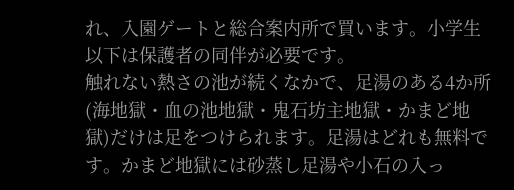れ、入園ゲートと総合案内所で買います。小学生以下は保護者の同伴が必要です。
触れない熱さの池が続くなかで、足湯のある4か所(海地獄・血の池地獄・鬼石坊主地獄・かまど地獄)だけは足をつけられます。足湯はどれも無料です。かまど地獄には砂蒸し足湯や小石の入っ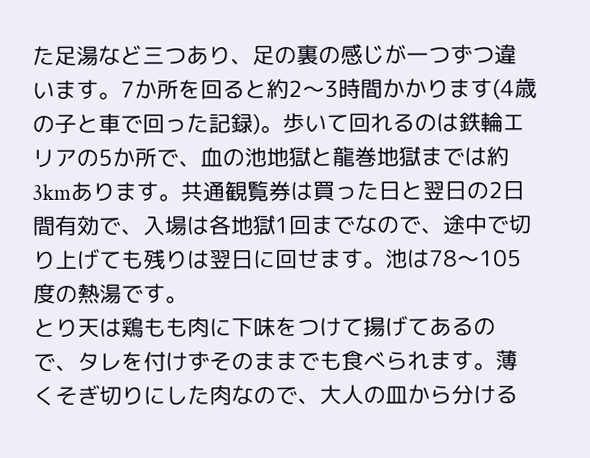た足湯など三つあり、足の裏の感じが一つずつ違います。7か所を回ると約2〜3時間かかります(4歳の子と車で回った記録)。歩いて回れるのは鉄輪エリアの5か所で、血の池地獄と龍巻地獄までは約3kmあります。共通観覧券は買った日と翌日の2日間有効で、入場は各地獄1回までなので、途中で切り上げても残りは翌日に回せます。池は78〜105度の熱湯です。
とり天は鶏もも肉に下味をつけて揚げてあるので、タレを付けずそのままでも食べられます。薄くそぎ切りにした肉なので、大人の皿から分ける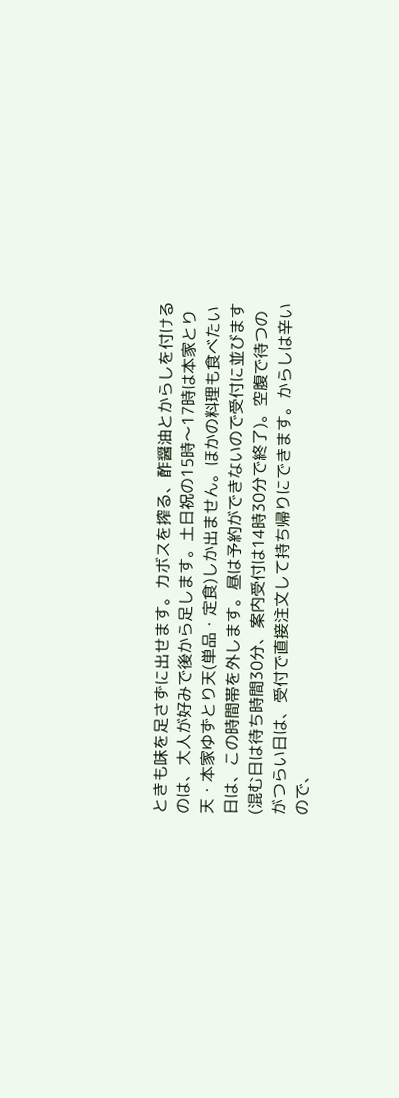ときも味を足さずに出せます。カボスを搾る、酢醤油とからしを付けるのは、大人が好みで後から足します。土日祝の15時〜17時は本家とり天・本家ゆずとり天(単品・定食)しか出ません。ほかの料理も食べたい日は、この時間帯を外します。昼は予約ができないので受付に並びます(混む日は待ち時間30分、案内受付は14時30分で終了)。空腹で待つのがつらい日は、受付で直接注文して持ち帰りにできます。からしは辛いので、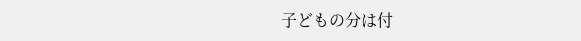子どもの分は付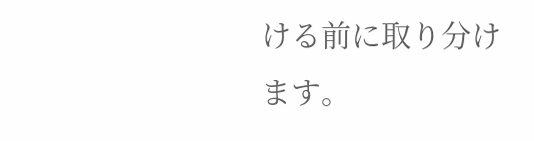ける前に取り分けます。